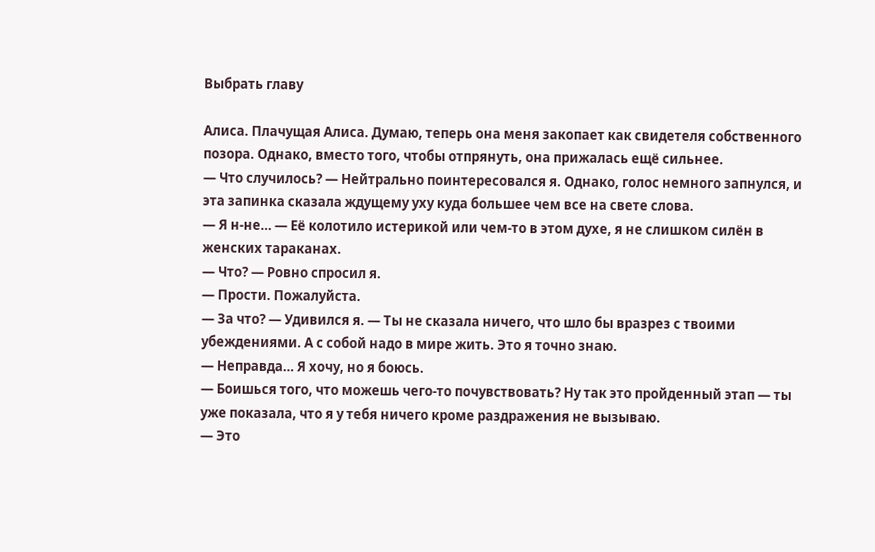Выбрать главу

Алиса. Плачущая Алиса. Думаю, теперь она меня закопает как свидетеля собственного позора. Однако, вместо того, чтобы отпрянуть, она прижалась ещё сильнее.
— Что случилось? — Нейтрально поинтересовался я. Однако, голос немного запнулся, и эта запинка сказала ждущему уху куда большее чем все на свете слова.
— Я н-не… — Её колотило истерикой или чем-то в этом духе, я не слишком силён в женских тараканах.
— Что? — Ровно спросил я.
— Прости. Пожалуйста.
— За что? — Удивился я. — Ты не сказала ничего, что шло бы вразрез с твоими убеждениями. А с собой надо в мире жить. Это я точно знаю.
— Неправда… Я хочу, но я боюсь.
— Боишься того, что можешь чего-то почувствовать? Ну так это пройденный этап — ты уже показала, что я у тебя ничего кроме раздражения не вызываю.
— Это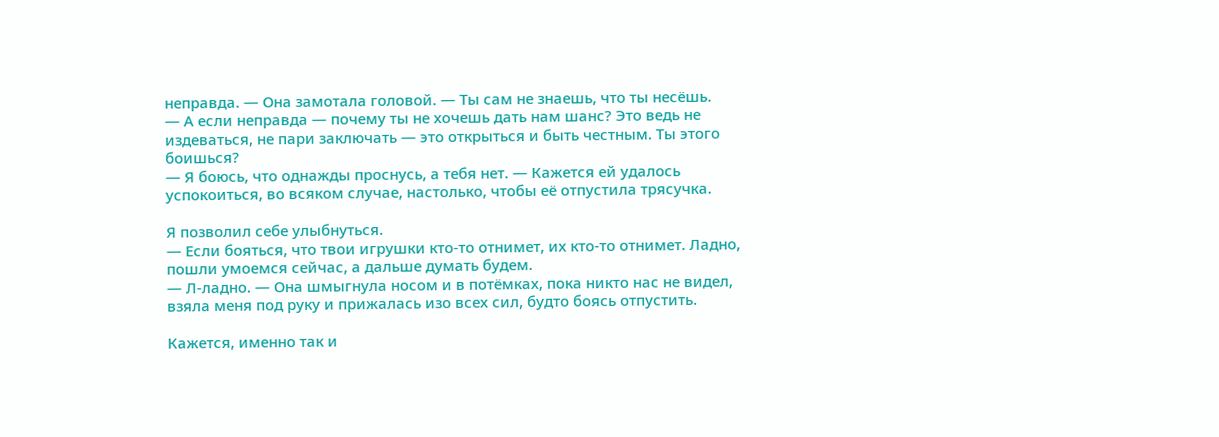неправда. — Она замотала головой. — Ты сам не знаешь, что ты несёшь.
— А если неправда — почему ты не хочешь дать нам шанс? Это ведь не издеваться, не пари заключать — это открыться и быть честным. Ты этого боишься?
— Я боюсь, что однажды проснусь, а тебя нет. — Кажется ей удалось успокоиться, во всяком случае, настолько, чтобы её отпустила трясучка.

Я позволил себе улыбнуться.
— Если бояться, что твои игрушки кто-то отнимет, их кто-то отнимет. Ладно, пошли умоемся сейчас, а дальше думать будем.
— Л-ладно. — Она шмыгнула носом и в потёмках, пока никто нас не видел, взяла меня под руку и прижалась изо всех сил, будто боясь отпустить.

Кажется, именно так и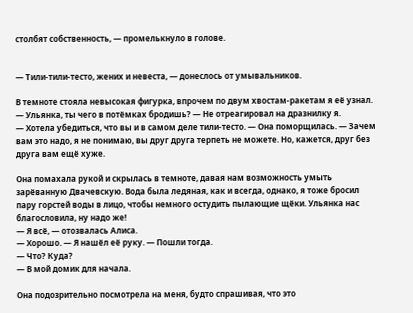столбят собственность, — промелькнуло в голове.


— Тили-тили-тесто, жених и невеста, — донеслось от умывальников.

В темноте стояла невысокая фигурка, впрочем по двум хвостам-ракетам я её узнал.
— Ульянка, ты чего в потёмках бродишь? — Не отреагировал на дразнилку я.
— Хотела убедиться, что вы и в самом деле тили-тесто. — Она поморщилась. — Зачем вам это надо, я не понимаю, вы друг друга терпеть не можете. Но, кажется, друг без друга вам ещё хуже.

Она помахала рукой и скрылась в темноте, давая нам возможность умыть зарёванную Двачевскую. Вода была ледяная, как и всегда, однако, я тоже бросил пару горстей воды в лицо, чтобы немного остудить пылающие щёки. Ульянка нас благословила, ну надо же!
— Я всё, — отозвалась Алиса.
— Хорошо. — Я нашёл её руку. — Пошли тогда.
— Что? Куда?
— В мой домик для начала.

Она подозрительно посмотрела на меня, будто спрашивая, что это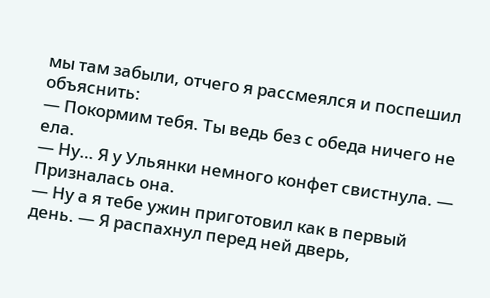мы там забыли, отчего я рассмеялся и поспешил объяснить:
— Покормим тебя. Ты ведь без с обеда ничего не ела.
— Ну… Я у Ульянки немного конфет свистнула. — Призналась она.
— Ну а я тебе ужин приготовил как в первый день. — Я распахнул перед ней дверь,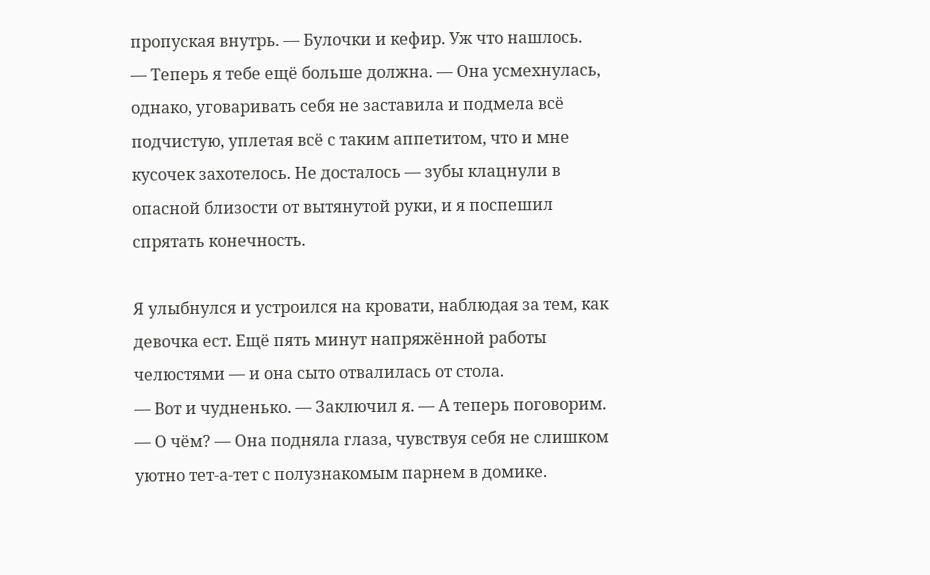пропуская внутрь. — Булочки и кефир. Уж что нашлось.
— Теперь я тебе ещё больше должна. — Она усмехнулась, однако, уговаривать себя не заставила и подмела всё подчистую, уплетая всё с таким аппетитом, что и мне кусочек захотелось. Не досталось — зубы клацнули в опасной близости от вытянутой руки, и я поспешил спрятать конечность.

Я улыбнулся и устроился на кровати, наблюдая за тем, как девочка ест. Ещё пять минут напряжённой работы челюстями — и она сыто отвалилась от стола.
— Вот и чудненько. — Заключил я. — А теперь поговорим.
— О чём? — Она подняла глаза, чувствуя себя не слишком уютно тет-а-тет с полузнакомым парнем в домике.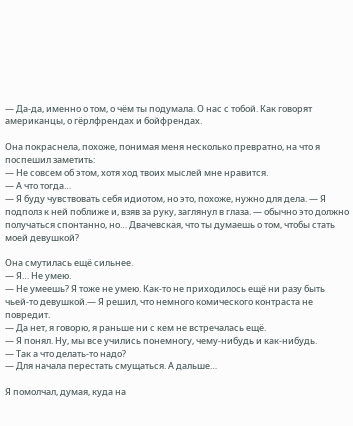— Да-да, именно о том, о чём ты подумала. О нас с тобой. Как говорят американцы, о гёрлфрендах и бойфрендах.

Она покраснела, похоже, понимая меня несколько превратно, на что я поспешил заметить:
— Не совсем об этом, хотя ход твоих мыслей мне нравится.
— А что тогда…
— Я буду чувствовать себя идиотом, но это, похоже, нужно для дела. — Я подполз к ней поближе и, взяв за руку, заглянул в глаза. — обычно это должно получаться спонтанно, но… Двачевская, что ты думаешь о том, чтобы стать моей девушкой?

Она смутилась ещё сильнее.
— Я… Не умею.
— Не умеешь? Я тоже не умею. Как-то не приходилось ещё ни разу быть чьей-то девушкой.— Я решил, что немного комического контраста не повредит.
— Да нет, я говорю, я раньше ни с кем не встречалась ещё.
— Я понял. Ну, мы все учились понемногу, чему-нибудь и как-нибудь.
— Так а что делать-то надо?
— Для начала перестать смущаться. А дальше…

Я помолчал, думая, куда на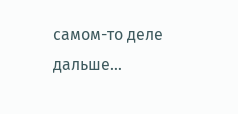самом-то деле дальше…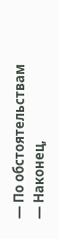— По обстоятельствам — Наконец,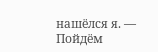нашёлся я. — Пойдём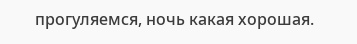прогуляемся, ночь какая хорошая.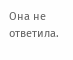Она не ответила.